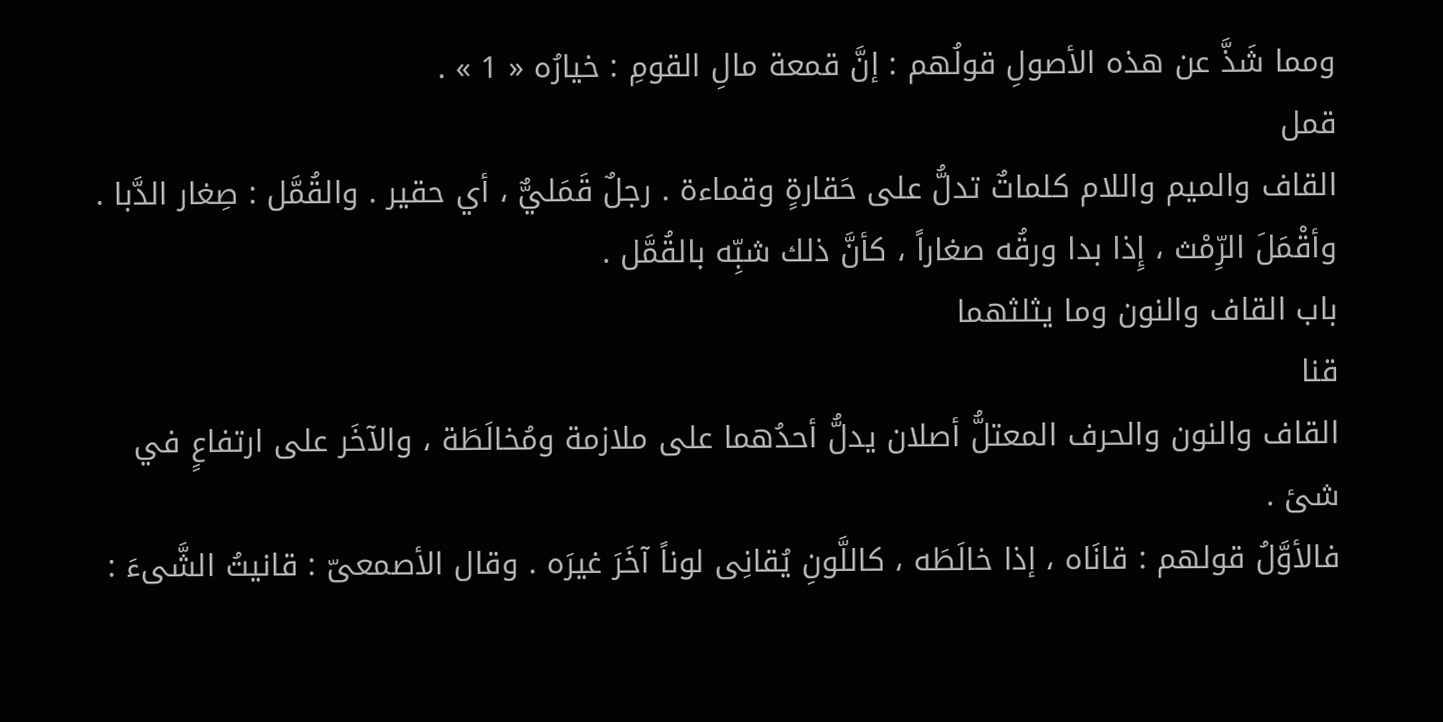ومما شَذَّ عن هذه الأصولِ قولُهم : إنَّ قمعة مالِ القومِ : خيارُه « 1 » .
قمل
القاف والميم واللام كلماتٌ تدلُّ على حَقارةٍ وقماءة . رجلٌ قَمَليٌّ ، أي حقير . والقُمَّل : صِغار الدَّبا . وأقْمَلَ الرِّمْث ، إِذا بدا ورقُه صغاراً ، كأنَّ ذلك شبِّه بالقُمَّل .
باب القاف والنون وما يثلثهما
قنا
القاف والنون والحرف المعتلُّ أصلان يدلُّ أحدُهما على ملازمة ومُخالَطَة ، والآخَر على ارتفاعٍ في شئ .
فالأوَّلُ قولهم : قانَاه ، إذا خالَطَه ، كاللَّونِ يُقانِى لوناً آخَرَ غيرَه . وقال الأصمعىّ : قانيتُ الشَّىءَ :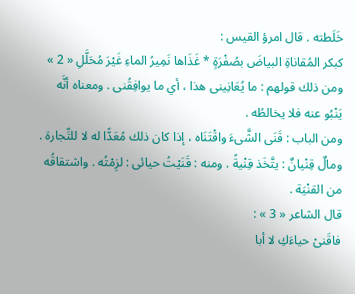خَلَطته . قال امرؤ القيس :
كبكر المُقاناةِ البياضَ بصُفْرَةٍ * غَذَاها نَمِيرُ الماءِ غَيْرَ مُحَلَّلِ « 2 »
ومن ذلك قولهم : ما يُعَانِينى هذا ، أي ما يوافِقُنى . ومعناه أنَّه يَنْبُو عنه فلا يخالطُه .
ومن الباب : قَنَى الشَّىءَ واقْتَنَاه ، إذا كان ذلك مُعَدًّا له لا للتِّجارة . ومالٌ قِنْيانٌ : يتَّخَذ قِنْيةً . ومنه : قَنَيْتُ حيائى : لزِمْتُه . واشتقاقُه من القنْيَة .
قال الشاعر « 3 » :
فاقَنىْ حياءَكِ لا أبا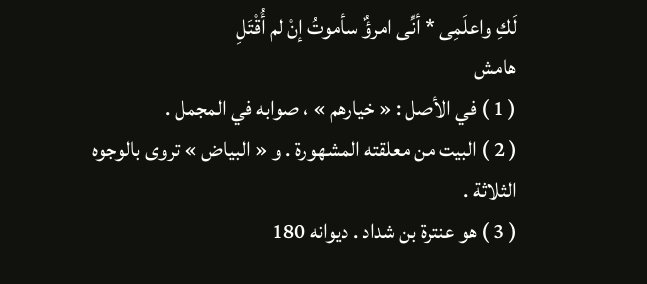لَكِ واعلَمِى * أنِّى امرؤٌ سأموتُ إنْ لم أُقْتَلِ
هامش
( 1 ) في الأصل : « خيارهم » ، صوابه في المجمل .
( 2 ) البيت من معلقته المشهورة . و « البياض » تروى بالوجوه الثلاثة .
( 3 ) هو عنترة بن شداد . ديوانه 180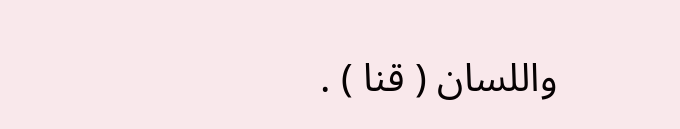واللسان ( قنا ) .